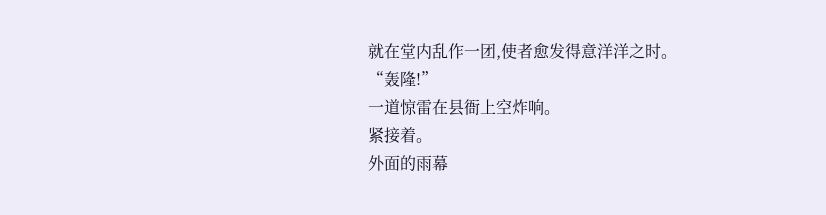就在堂内乱作一团,使者愈发得意洋洋之时。
“轰隆!”
一道惊雷在县衙上空炸响。
紧接着。
外面的雨幕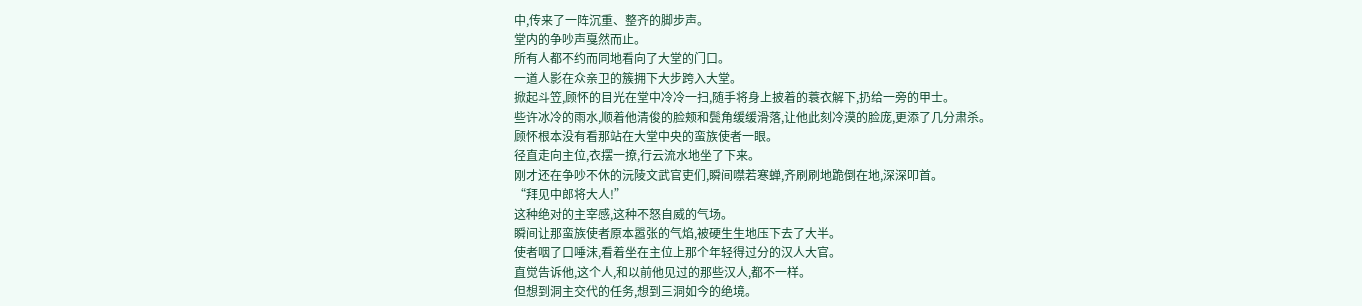中,传来了一阵沉重、整齐的脚步声。
堂内的争吵声戛然而止。
所有人都不约而同地看向了大堂的门口。
一道人影在众亲卫的簇拥下大步跨入大堂。
掀起斗笠,顾怀的目光在堂中冷冷一扫,随手将身上披着的蓑衣解下,扔给一旁的甲士。
些许冰冷的雨水,顺着他清俊的脸颊和鬓角缓缓滑落,让他此刻冷漠的脸庞,更添了几分肃杀。
顾怀根本没有看那站在大堂中央的蛮族使者一眼。
径直走向主位,衣摆一撩,行云流水地坐了下来。
刚才还在争吵不休的沅陵文武官吏们,瞬间噤若寒蝉,齐刷刷地跪倒在地,深深叩首。
“拜见中郎将大人!”
这种绝对的主宰感,这种不怒自威的气场。
瞬间让那蛮族使者原本嚣张的气焰,被硬生生地压下去了大半。
使者咽了口唾沫,看着坐在主位上那个年轻得过分的汉人大官。
直觉告诉他,这个人,和以前他见过的那些汉人,都不一样。
但想到洞主交代的任务,想到三洞如今的绝境。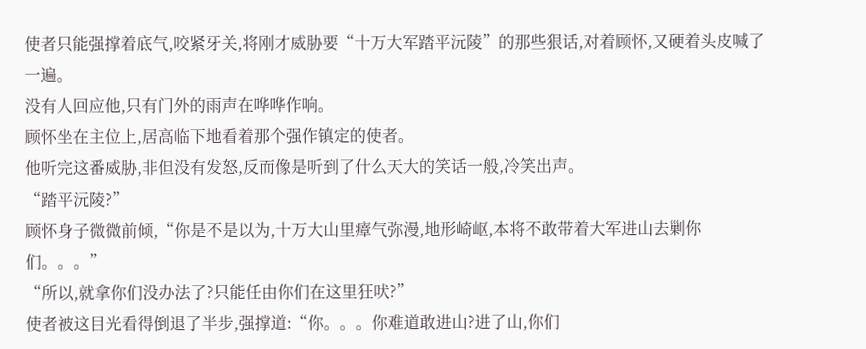使者只能强撑着底气,咬紧牙关,将刚才威胁要“十万大军踏平沅陵”的那些狠话,对着顾怀,又硬着头皮喊了一遍。
没有人回应他,只有门外的雨声在哗哗作响。
顾怀坐在主位上,居高临下地看着那个强作镇定的使者。
他听完这番威胁,非但没有发怒,反而像是听到了什么天大的笑话一般,冷笑出声。
“踏平沅陵?”
顾怀身子微微前倾,“你是不是以为,十万大山里瘴气弥漫,地形崎岖,本将不敢带着大军进山去剿你们。。。”
“所以,就拿你们没办法了?只能任由你们在这里狂吠?”
使者被这目光看得倒退了半步,强撑道:“你。。。你难道敢进山?进了山,你们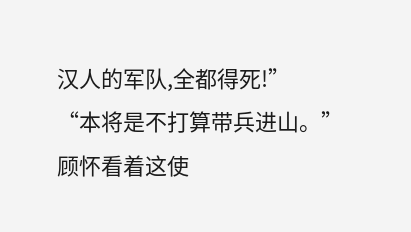汉人的军队,全都得死!”
“本将是不打算带兵进山。”
顾怀看着这使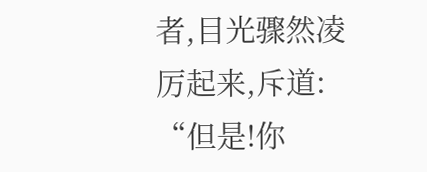者,目光骤然凌厉起来,斥道:
“但是!你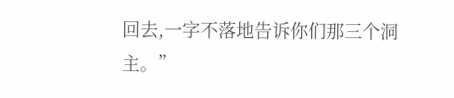回去,一字不落地告诉你们那三个洞主。”